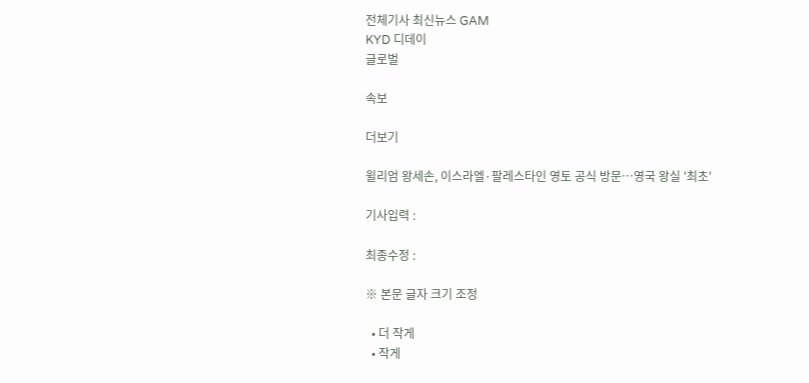전체기사 최신뉴스 GAM
KYD 디데이
글로벌

속보

더보기

윌리엄 왕세손, 이스라엘·팔레스타인 영토 공식 방문…영국 왕실 '최초'

기사입력 :

최종수정 :

※ 본문 글자 크기 조정

  • 더 작게
  • 작게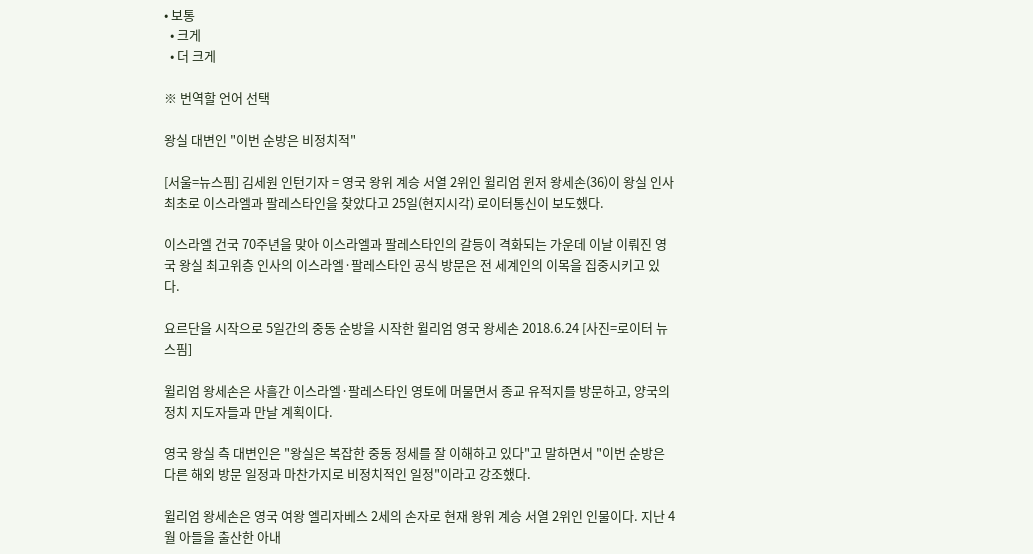• 보통
  • 크게
  • 더 크게

※ 번역할 언어 선택

왕실 대변인 "이번 순방은 비정치적"

[서울=뉴스핌] 김세원 인턴기자 = 영국 왕위 계승 서열 2위인 윌리엄 윈저 왕세손(36)이 왕실 인사 최초로 이스라엘과 팔레스타인을 찾았다고 25일(현지시각) 로이터통신이 보도했다.

이스라엘 건국 70주년을 맞아 이스라엘과 팔레스타인의 갈등이 격화되는 가운데 이날 이뤄진 영국 왕실 최고위층 인사의 이스라엘·팔레스타인 공식 방문은 전 세계인의 이목을 집중시키고 있다.

요르단을 시작으로 5일간의 중동 순방을 시작한 윌리엄 영국 왕세손 2018.6.24 [사진=로이터 뉴스핌]

윌리엄 왕세손은 사흘간 이스라엘·팔레스타인 영토에 머물면서 종교 유적지를 방문하고, 양국의 정치 지도자들과 만날 계획이다.

영국 왕실 측 대변인은 "왕실은 복잡한 중동 정세를 잘 이해하고 있다"고 말하면서 "이번 순방은 다른 해외 방문 일정과 마찬가지로 비정치적인 일정"이라고 강조했다.

윌리엄 왕세손은 영국 여왕 엘리자베스 2세의 손자로 현재 왕위 계승 서열 2위인 인물이다. 지난 4월 아들을 출산한 아내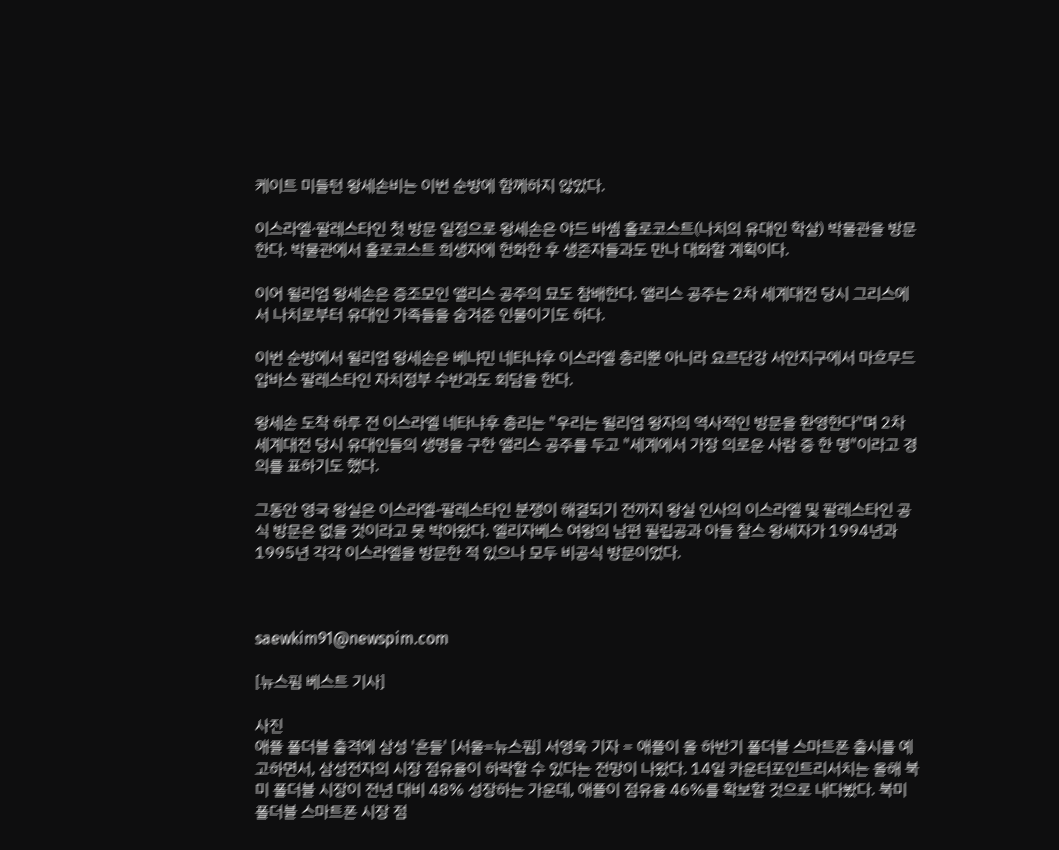케이트 미들턴 왕세손비는 이번 순방에 함께하지 않았다.

이스라엘·팔레스타인 첫 방문 일정으로 왕세손은 야드 바솀 홀로코스트(나치의 유대인 학살) 박물관을 방문한다. 박물관에서 홀로코스트 희생자에 헌화한 후 생존자들과도 만나 대화할 계획이다.

이어 윌리엄 왕세손은 증조모인 앨리스 공주의 묘도 참배한다. 앨리스 공주는 2차 세계대전 당시 그리스에서 나치로부터 유대인 가족들을 숨겨준 인물이기도 하다.

이번 순방에서 윌리엄 왕세손은 베냐민 네타냐후 이스라엘 총리뿐 아니라 요르단강 서안지구에서 마흐무드 압바스 팔레스타인 자치정부 수반과도 회담을 한다.

왕세손 도착 하루 전 이스라엘 네타냐후 총리는 "우리는 윌리엄 왕자의 역사적인 방문을 환영한다"며 2차 세계대전 당시 유대인들의 생명을 구한 앨리스 공주를 두고 "세계에서 가장 의로운 사람 중 한 명"이라고 경의를 표하기도 했다.

그동안 영국 왕실은 이스라엘-팔레스타인 분쟁이 해결되기 전까지 왕실 인사의 이스라엘 및 팔레스타인 공식 방문은 없을 것이라고 못 박아왔다. 엘리자베스 여왕의 남편 필립공과 아들 찰스 왕세자가 1994년과 1995년 각각 이스라엘을 방문한 적 있으나 모두 비공식 방문이었다.



saewkim91@newspim.com

[뉴스핌 베스트 기사]

사진
애플 폴더블 출격에 삼성 '흔들' [서울=뉴스핌] 서영욱 기자 = 애플이 올 하반기 폴더블 스마트폰 출시를 예고하면서, 삼성전자의 시장 점유율이 하락할 수 있다는 전망이 나왔다. 14일 카운터포인트리서치는 올해 북미 폴더블 시장이 전년 대비 48% 성장하는 가운데, 애플이 점유율 46%를 확보할 것으로 내다봤다. 북미 폴더블 스마트폰 시장 점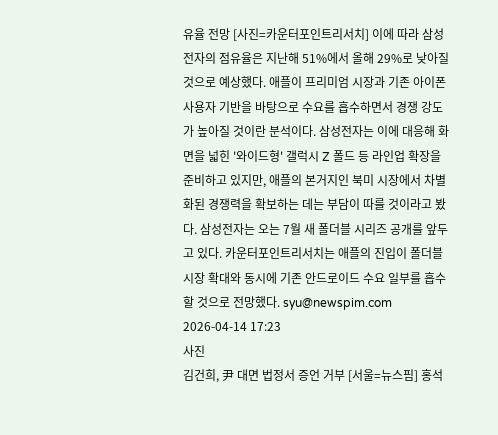유율 전망 [사진=카운터포인트리서치] 이에 따라 삼성전자의 점유율은 지난해 51%에서 올해 29%로 낮아질 것으로 예상했다. 애플이 프리미엄 시장과 기존 아이폰 사용자 기반을 바탕으로 수요를 흡수하면서 경쟁 강도가 높아질 것이란 분석이다. 삼성전자는 이에 대응해 화면을 넓힌 '와이드형' 갤럭시 Z 폴드 등 라인업 확장을 준비하고 있지만, 애플의 본거지인 북미 시장에서 차별화된 경쟁력을 확보하는 데는 부담이 따를 것이라고 봤다. 삼성전자는 오는 7월 새 폴더블 시리즈 공개를 앞두고 있다. 카운터포인트리서치는 애플의 진입이 폴더블 시장 확대와 동시에 기존 안드로이드 수요 일부를 흡수할 것으로 전망했다. syu@newspim.com 2026-04-14 17:23
사진
김건희, 尹 대면 법정서 증언 거부 [서울=뉴스핌] 홍석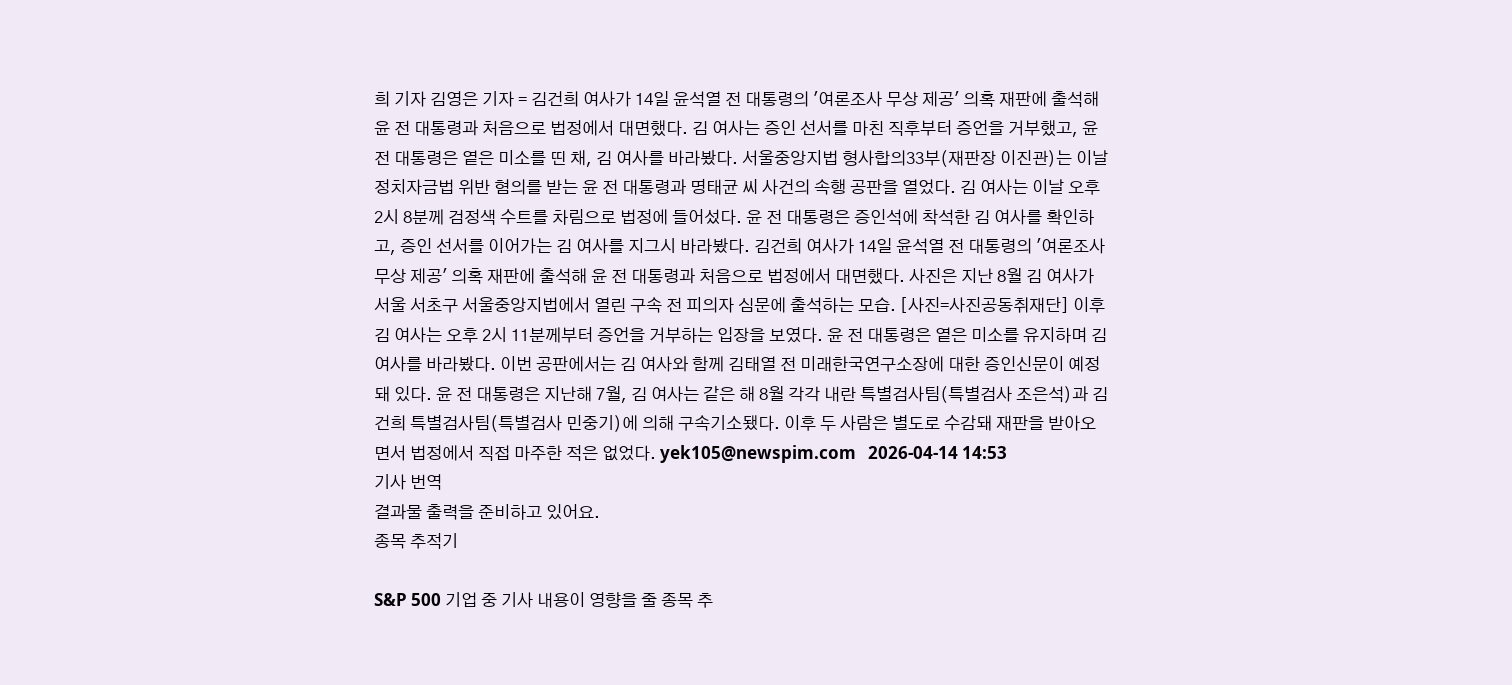희 기자 김영은 기자 = 김건희 여사가 14일 윤석열 전 대통령의 '여론조사 무상 제공' 의혹 재판에 출석해 윤 전 대통령과 처음으로 법정에서 대면했다. 김 여사는 증인 선서를 마친 직후부터 증언을 거부했고, 윤 전 대통령은 옅은 미소를 띤 채, 김 여사를 바라봤다. 서울중앙지법 형사합의33부(재판장 이진관)는 이날 정치자금법 위반 혐의를 받는 윤 전 대통령과 명태균 씨 사건의 속행 공판을 열었다. 김 여사는 이날 오후 2시 8분께 검정색 수트를 차림으로 법정에 들어섰다. 윤 전 대통령은 증인석에 착석한 김 여사를 확인하고, 증인 선서를 이어가는 김 여사를 지그시 바라봤다. 김건희 여사가 14일 윤석열 전 대통령의 '여론조사 무상 제공' 의혹 재판에 출석해 윤 전 대통령과 처음으로 법정에서 대면했다. 사진은 지난 8월 김 여사가 서울 서초구 서울중앙지법에서 열린 구속 전 피의자 심문에 출석하는 모습. [사진=사진공동취재단] 이후 김 여사는 오후 2시 11분께부터 증언을 거부하는 입장을 보였다. 윤 전 대통령은 옅은 미소를 유지하며 김 여사를 바라봤다. 이번 공판에서는 김 여사와 함께 김태열 전 미래한국연구소장에 대한 증인신문이 예정돼 있다. 윤 전 대통령은 지난해 7월, 김 여사는 같은 해 8월 각각 내란 특별검사팀(특별검사 조은석)과 김건희 특별검사팀(특별검사 민중기)에 의해 구속기소됐다. 이후 두 사람은 별도로 수감돼 재판을 받아오면서 법정에서 직접 마주한 적은 없었다. yek105@newspim.com   2026-04-14 14:53
기사 번역
결과물 출력을 준비하고 있어요.
종목 추적기

S&P 500 기업 중 기사 내용이 영향을 줄 종목 추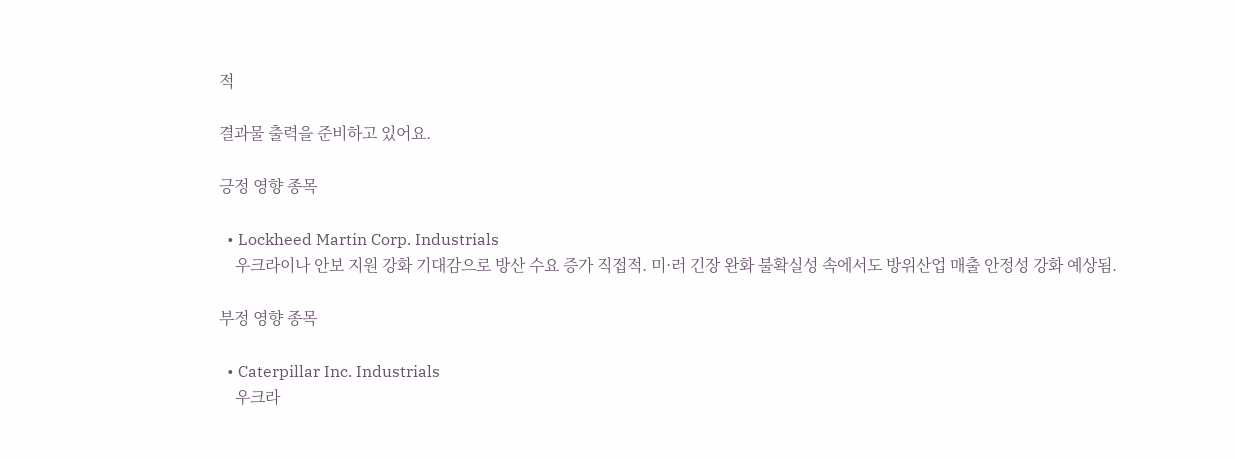적

결과물 출력을 준비하고 있어요.

긍정 영향 종목

  • Lockheed Martin Corp. Industrials
    우크라이나 안보 지원 강화 기대감으로 방산 수요 증가 직접적. 미·러 긴장 완화 불확실성 속에서도 방위산업 매출 안정성 강화 예상됨.

부정 영향 종목

  • Caterpillar Inc. Industrials
    우크라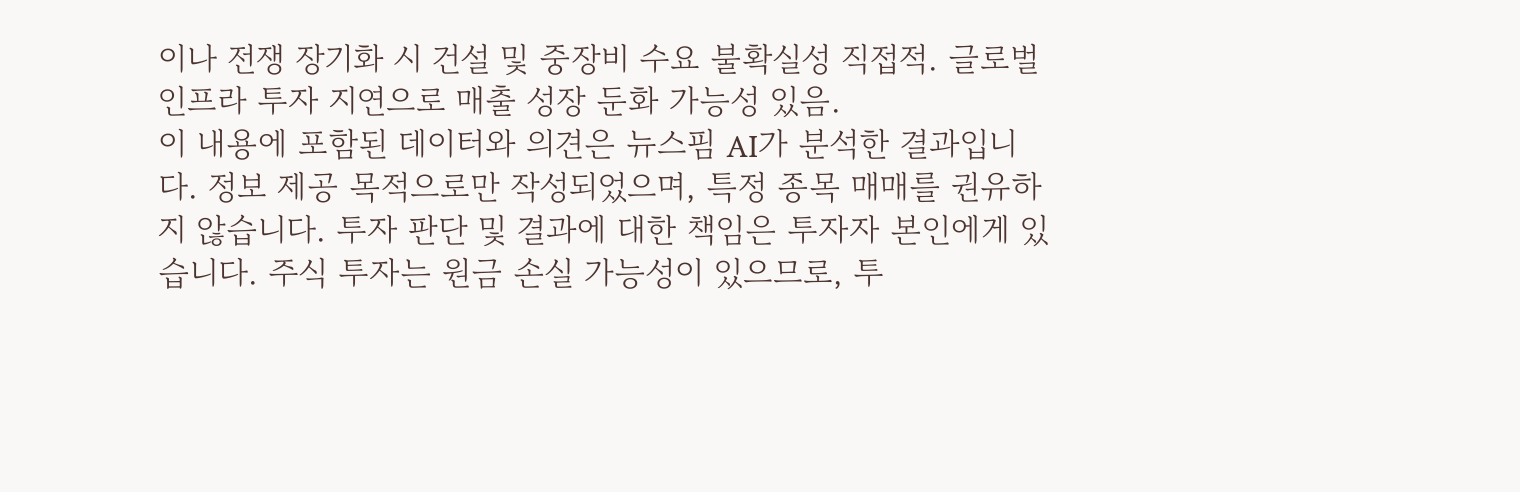이나 전쟁 장기화 시 건설 및 중장비 수요 불확실성 직접적. 글로벌 인프라 투자 지연으로 매출 성장 둔화 가능성 있음.
이 내용에 포함된 데이터와 의견은 뉴스핌 AI가 분석한 결과입니다. 정보 제공 목적으로만 작성되었으며, 특정 종목 매매를 권유하지 않습니다. 투자 판단 및 결과에 대한 책임은 투자자 본인에게 있습니다. 주식 투자는 원금 손실 가능성이 있으므로, 투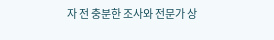자 전 충분한 조사와 전문가 상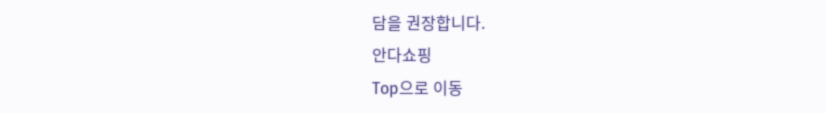담을 권장합니다.
안다쇼핑
Top으로 이동